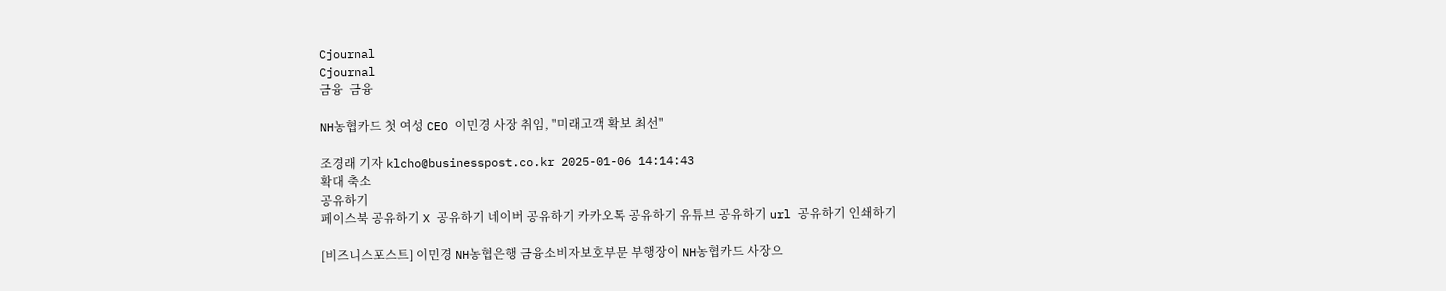Cjournal
Cjournal
금융  금융

NH농협카드 첫 여성 CEO 이민경 사장 취임, "미래고객 확보 최선"

조경래 기자 klcho@businesspost.co.kr 2025-01-06 14:14:43
확대 축소
공유하기
페이스북 공유하기 X 공유하기 네이버 공유하기 카카오톡 공유하기 유튜브 공유하기 url 공유하기 인쇄하기

[비즈니스포스트] 이민경 NH농협은행 금융소비자보호부문 부행장이 NH농협카드 사장으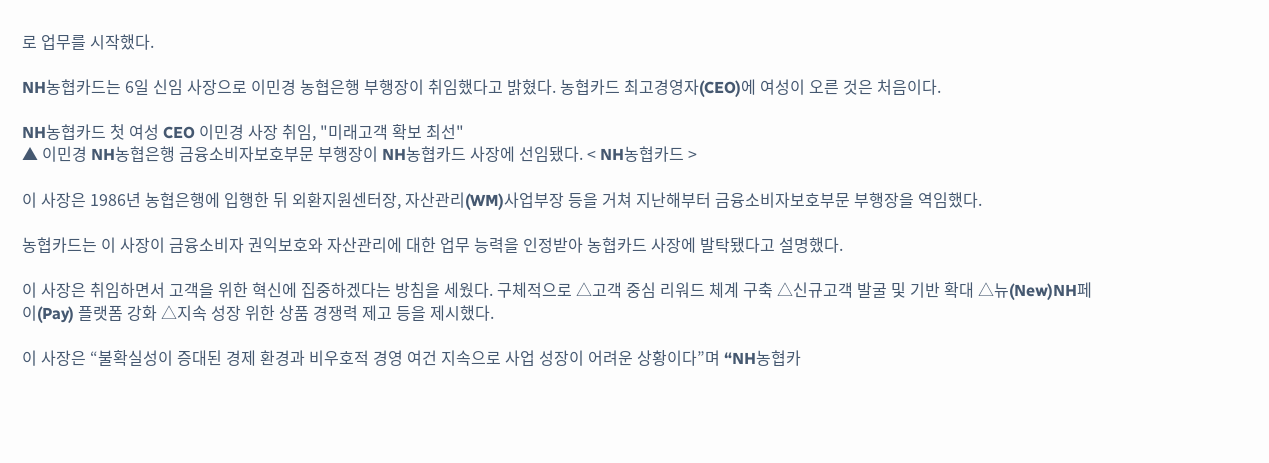로 업무를 시작했다.

NH농협카드는 6일 신임 사장으로 이민경 농협은행 부행장이 취임했다고 밝혔다. 농협카드 최고경영자(CEO)에 여성이 오른 것은 처음이다.

NH농협카드 첫 여성 CEO 이민경 사장 취임, "미래고객 확보 최선"
▲ 이민경 NH농협은행 금융소비자보호부문 부행장이 NH농협카드 사장에 선임됐다. < NH농협카드 >

이 사장은 1986년 농협은행에 입행한 뒤 외환지원센터장, 자산관리(WM)사업부장 등을 거쳐 지난해부터 금융소비자보호부문 부행장을 역임했다.

농협카드는 이 사장이 금융소비자 권익보호와 자산관리에 대한 업무 능력을 인정받아 농협카드 사장에 발탁됐다고 설명했다.

이 사장은 취임하면서 고객을 위한 혁신에 집중하겠다는 방침을 세웠다. 구체적으로 △고객 중심 리워드 체계 구축 △신규고객 발굴 및 기반 확대 △뉴(New)NH페이(Pay) 플랫폼 강화 △지속 성장 위한 상품 경쟁력 제고 등을 제시했다.

이 사장은 “불확실성이 증대된 경제 환경과 비우호적 경영 여건 지속으로 사업 성장이 어려운 상황이다”며 “NH농협카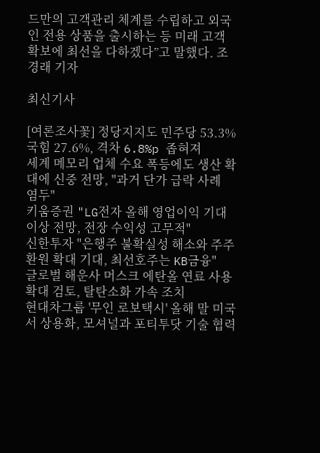드만의 고객관리 체계를 수립하고 외국인 전용 상품을 출시하는 등 미래 고객 확보에 최선을 다하겠다”고 말했다. 조경래 기자

최신기사

[여론조사꽃] 정당지지도 민주당 53.3% 국힘 27.6%, 격차 6.8%p 좁혀져
세계 메모리 업체 수요 폭등에도 생산 확대에 신중 전망, "과거 단가 급락 사례  염두"
키움증권 "LG전자 올해 영업이익 기대 이상 전망, 전장 수익성 고무적"
신한투자 "은행주 불확실성 해소와 주주환원 확대 기대, 최선호주는 KB금융"
글로벌 해운사 머스크 에탄올 연료 사용 확대 검토, 탈탄소화 가속 조치
현대차그룹 '무인 로보택시' 올해 말 미국서 상용화, 모셔널과 포티투닷 기술 협력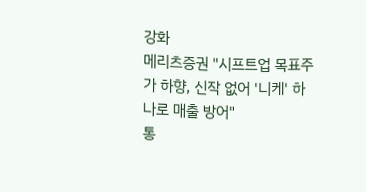강화
메리츠증권 "시프트업 목표주가 하향, 신작 없어 '니케' 하나로 매출 방어"
통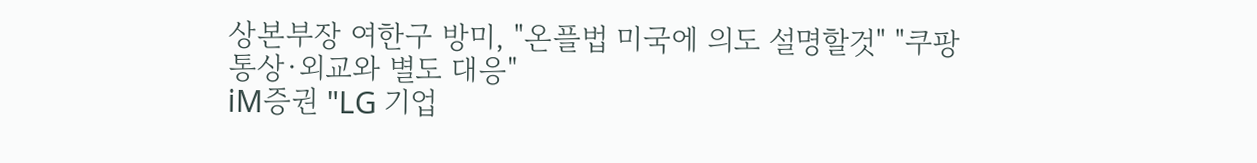상본부장 여한구 방미, "온플법 미국에 의도 설명할것" "쿠팡 통상·외교와 별도 대응"
iM증권 "LG 기업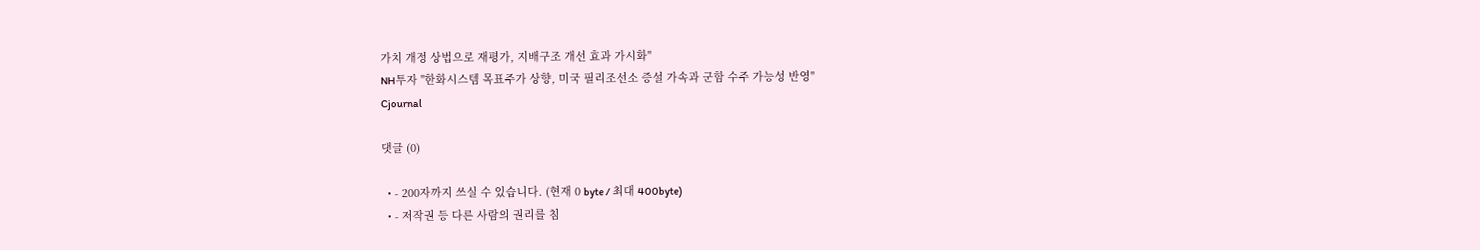가치 개정 상법으로 재평가, 지배구조 개선 효과 가시화"
NH투자 "한화시스템 목표주가 상향, 미국 필리조선소 증설 가속과 군함 수주 가능성 반영"
Cjournal

댓글 (0)

  • - 200자까지 쓰실 수 있습니다. (현재 0 byte / 최대 400byte)
  • - 저작권 등 다른 사람의 권리를 침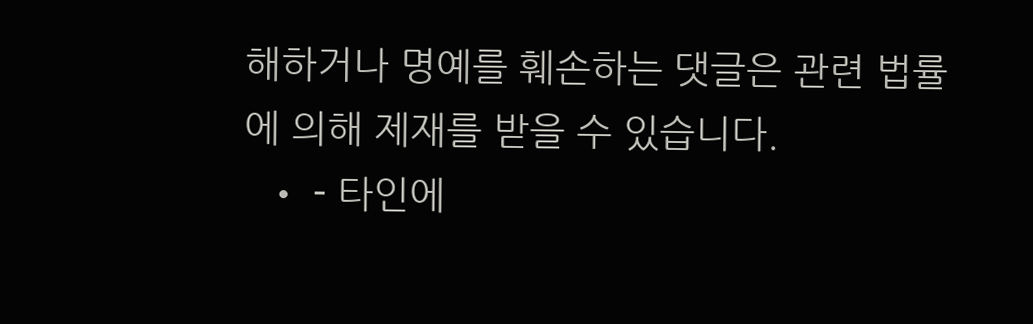해하거나 명예를 훼손하는 댓글은 관련 법률에 의해 제재를 받을 수 있습니다.
  • - 타인에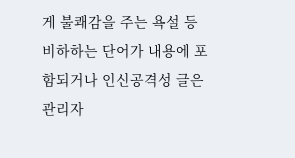게 불쾌감을 주는 욕설 등 비하하는 단어가 내용에 포함되거나 인신공격성 글은 관리자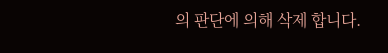의 판단에 의해 삭제 합니다.